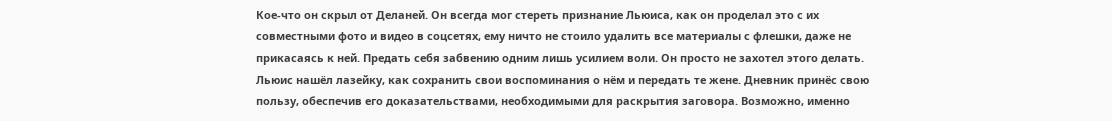Кое-что он скрыл от Деланей. Он всегда мог стереть признание Льюиса, как он проделал это с их совместными фото и видео в соцсетях, ему ничто не стоило удалить все материалы с флешки, даже не прикасаясь к ней. Предать себя забвению одним лишь усилием воли. Он просто не захотел этого делать. Льюис нашёл лазейку, как сохранить свои воспоминания о нём и передать те жене. Дневник принёс свою пользу, обеспечив его доказательствами, необходимыми для раскрытия заговора. Возможно, именно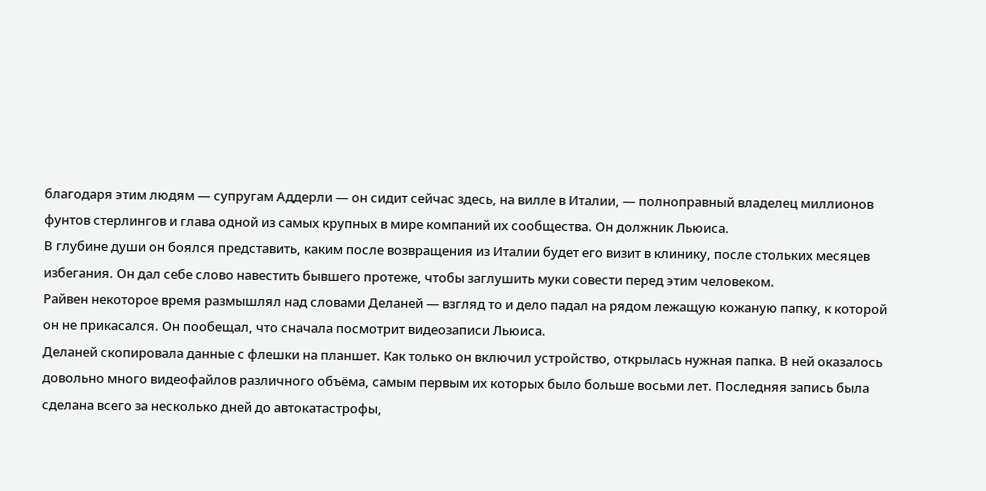благодаря этим людям — супругам Аддерли — он сидит сейчас здесь, на вилле в Италии, — полноправный владелец миллионов фунтов стерлингов и глава одной из самых крупных в мире компаний их сообщества. Он должник Льюиса.
В глубине души он боялся представить, каким после возвращения из Италии будет его визит в клинику, после стольких месяцев избегания. Он дал себе слово навестить бывшего протеже, чтобы заглушить муки совести перед этим человеком.
Райвен некоторое время размышлял над словами Деланей — взгляд то и дело падал на рядом лежащую кожаную папку, к которой он не прикасался. Он пообещал, что сначала посмотрит видеозаписи Льюиса.
Деланей скопировала данные с флешки на планшет. Как только он включил устройство, открылась нужная папка. В ней оказалось довольно много видеофайлов различного объёма, самым первым их которых было больше восьми лет. Последняя запись была сделана всего за несколько дней до автокатастрофы,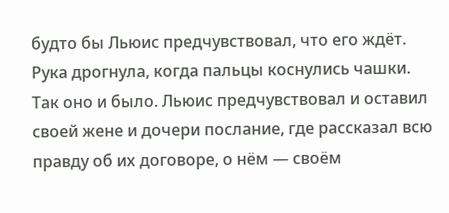будто бы Льюис предчувствовал, что его ждёт.
Рука дрогнула, когда пальцы коснулись чашки.
Так оно и было. Льюис предчувствовал и оставил своей жене и дочери послание, где рассказал всю правду об их договоре, о нём — своём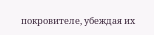покровителе, убеждая их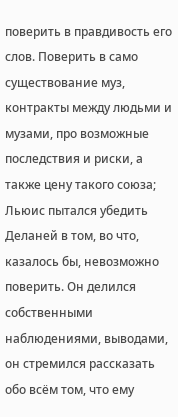поверить в правдивость его слов. Поверить в само существование муз, контракты между людьми и музами, про возможные последствия и риски, а также цену такого союза; Льюис пытался убедить Деланей в том, во что, казалось бы, невозможно поверить. Он делился собственными наблюдениями, выводами, он стремился рассказать обо всём том, что ему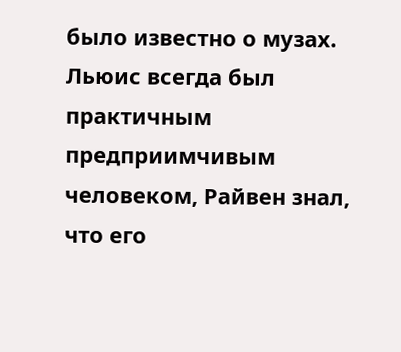было известно о музах.
Льюис всегда был практичным предприимчивым человеком, Райвен знал, что его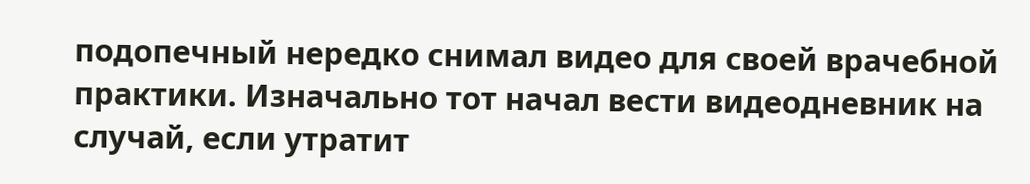подопечный нередко снимал видео для своей врачебной практики. Изначально тот начал вести видеодневник на случай, если утратит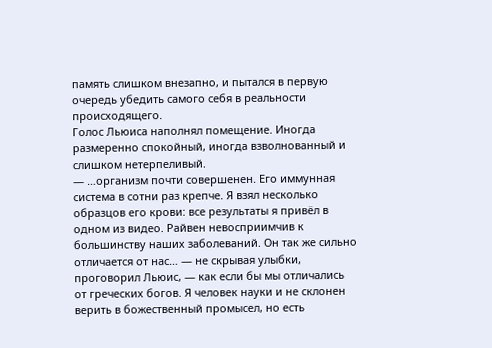память слишком внезапно, и пытался в первую очередь убедить самого себя в реальности происходящего.
Голос Льюиса наполнял помещение. Иногда размеренно спокойный, иногда взволнованный и слишком нетерпеливый.
— …организм почти совершенен. Его иммунная система в сотни раз крепче. Я взял несколько образцов его крови: все результаты я привёл в одном из видео. Райвен невосприимчив к большинству наших заболеваний. Он так же сильно отличается от нас… — не скрывая улыбки, проговорил Льюис, — как если бы мы отличались от греческих богов. Я человек науки и не склонен верить в божественный промысел, но есть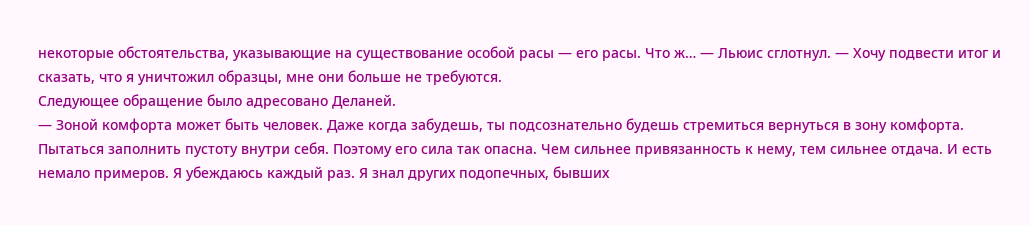некоторые обстоятельства, указывающие на существование особой расы — его расы. Что ж… — Льюис сглотнул. — Хочу подвести итог и сказать, что я уничтожил образцы, мне они больше не требуются.
Следующее обращение было адресовано Деланей.
— Зоной комфорта может быть человек. Даже когда забудешь, ты подсознательно будешь стремиться вернуться в зону комфорта. Пытаться заполнить пустоту внутри себя. Поэтому его сила так опасна. Чем сильнее привязанность к нему, тем сильнее отдача. И есть немало примеров. Я убеждаюсь каждый раз. Я знал других подопечных, бывших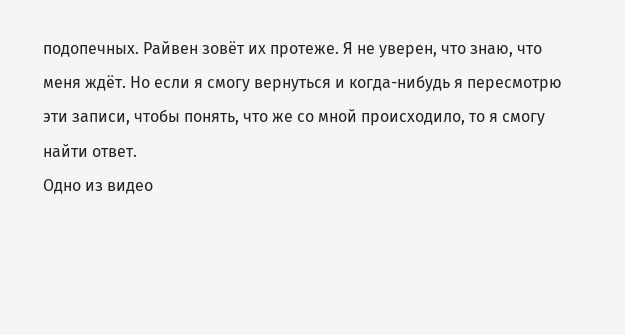подопечных. Райвен зовёт их протеже. Я не уверен, что знаю, что меня ждёт. Но если я смогу вернуться и когда-нибудь я пересмотрю эти записи, чтобы понять, что же со мной происходило, то я смогу найти ответ.
Одно из видео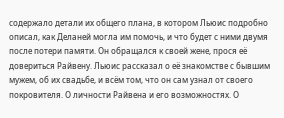содержало детали их общего плана, в котором Льюис подробно описал, как Деланей могла им помочь, и что будет с ними двумя после потери памяти. Он обращался к своей жене, прося её довериться Райвену. Льюис рассказал о её знакомстве с бывшим мужем, об их свадьбе, и всём том, что он сам узнал от своего покровителя. О личности Райвена и его возможностях. О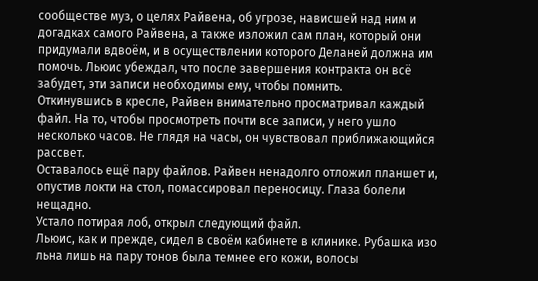сообществе муз, о целях Райвена, об угрозе, нависшей над ним и догадках самого Райвена, а также изложил сам план, который они придумали вдвоём, и в осуществлении которого Деланей должна им помочь. Льюис убеждал, что после завершения контракта он всё забудет, эти записи необходимы ему, чтобы помнить.
Откинувшись в кресле, Райвен внимательно просматривал каждый файл. На то, чтобы просмотреть почти все записи, у него ушло несколько часов. Не глядя на часы, он чувствовал приближающийся рассвет.
Оставалось ещё пару файлов. Райвен ненадолго отложил планшет и, опустив локти на стол, помассировал переносицу. Глаза болели нещадно.
Устало потирая лоб, открыл следующий файл.
Льюис, как и прежде, сидел в своём кабинете в клинике. Рубашка изо льна лишь на пару тонов была темнее его кожи, волосы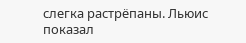слегка растрёпаны. Льюис показал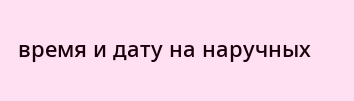время и дату на наручных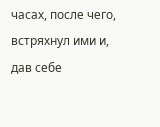часах, после чего, встряхнул ими и, дав себе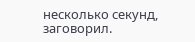несколько секунд, заговорил.